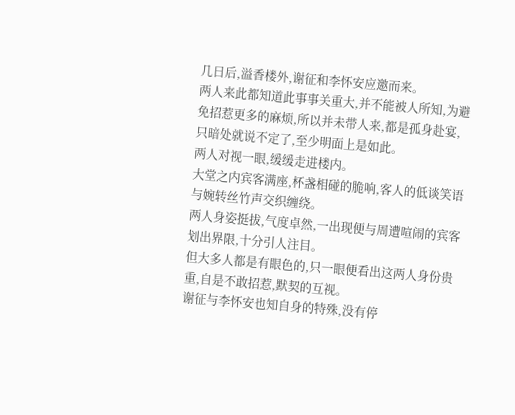几日后,溢香楼外,谢征和李怀安应邀而来。
两人来此都知道此事事关重大,并不能被人所知,为避免招惹更多的麻烦,所以并未带人来,都是孤身赴宴,只暗处就说不定了,至少明面上是如此。
两人对视一眼,缓缓走进楼内。
大堂之内宾客满座,杯盏相碰的脆响,客人的低谈笑语与婉转丝竹声交织缠绕。
两人身姿挺拔,气度卓然,一出现便与周遭喧闹的宾客划出界限,十分引人注目。
但大多人都是有眼色的,只一眼便看出这两人身份贵重,自是不敢招惹,默契的互视。
谢征与李怀安也知自身的特殊,没有停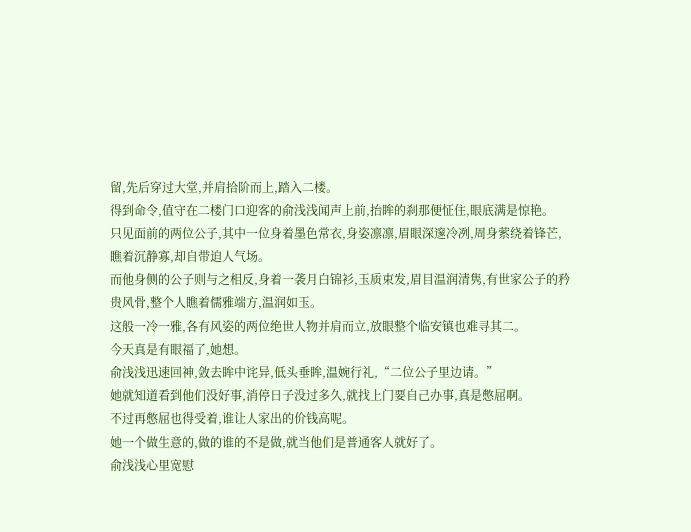留,先后穿过大堂,并肩拾阶而上,踏入二楼。
得到命令,值守在二楼门口迎客的俞浅浅闻声上前,抬眸的刹那便怔住,眼底满是惊艳。
只见面前的两位公子,其中一位身着墨色常衣,身姿凛凛,眉眼深邃冷冽,周身萦绕着锋芒,瞧着沉静寡,却自带迫人气场。
而他身侧的公子则与之相反,身着一袭月白锦衫,玉质束发,眉目温润清隽,有世家公子的矜贵风骨,整个人瞧着儒雅端方,温润如玉。
这般一冷一雅,各有风姿的两位绝世人物并肩而立,放眼整个临安镇也难寻其二。
今天真是有眼福了,她想。
俞浅浅迅速回神,敛去眸中诧异,低头垂眸,温婉行礼,“二位公子里边请。”
她就知道看到他们没好事,消停日子没过多久,就找上门要自己办事,真是憋屈啊。
不过再憋屈也得受着,谁让人家出的价钱高呢。
她一个做生意的,做的谁的不是做,就当他们是普通客人就好了。
俞浅浅心里宽慰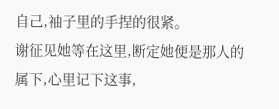自己,袖子里的手捏的很紧。
谢征见她等在这里,断定她便是那人的属下,心里记下这事,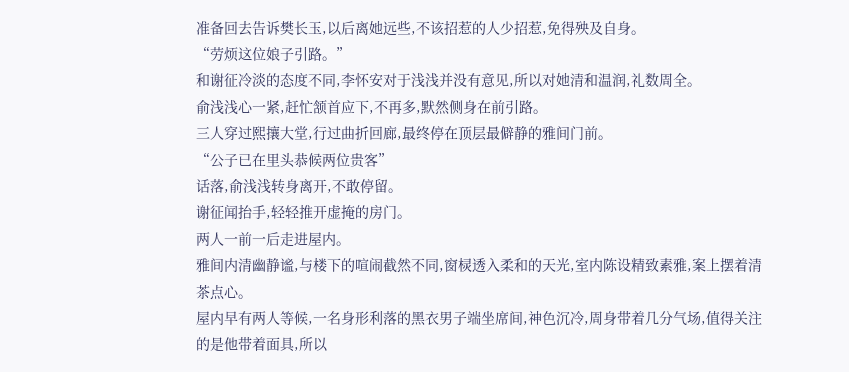准备回去告诉樊长玉,以后离她远些,不该招惹的人少招惹,免得殃及自身。
“劳烦这位娘子引路。”
和谢征冷淡的态度不同,李怀安对于浅浅并没有意见,所以对她清和温润,礼数周全。
俞浅浅心一紧,赶忙颔首应下,不再多,默然侧身在前引路。
三人穿过熙攘大堂,行过曲折回廊,最终停在顶层最僻静的雅间门前。
“公子已在里头恭候两位贵客”
话落,俞浅浅转身离开,不敢停留。
谢征闻抬手,轻轻推开虚掩的房门。
两人一前一后走进屋内。
雅间内清幽静谧,与楼下的喧闹截然不同,窗棂透入柔和的天光,室内陈设精致素雅,案上摆着清茶点心。
屋内早有两人等候,一名身形利落的黑衣男子端坐席间,神色沉冷,周身带着几分气场,值得关注的是他带着面具,所以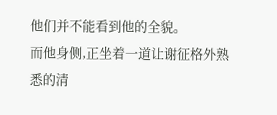他们并不能看到他的全貌。
而他身侧,正坐着一道让谢征格外熟悉的清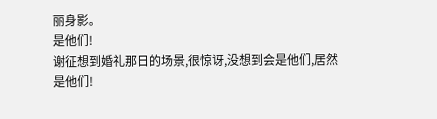丽身影。
是他们!
谢征想到婚礼那日的场景,很惊讶,没想到会是他们,居然是他们!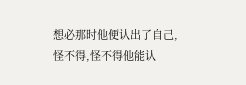想必那时他便认出了自己,怪不得,怪不得他能认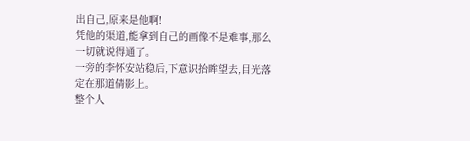出自己,原来是他啊!
凭他的渠道,能拿到自己的画像不是难事,那么一切就说得通了。
一旁的李怀安站稳后,下意识抬眸望去,目光落定在那道倩影上。
整个人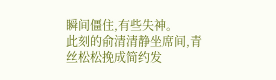瞬间僵住,有些失神。
此刻的俞清清静坐席间,青丝松松挽成简约发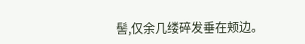髻,仅余几缕碎发垂在颊边。